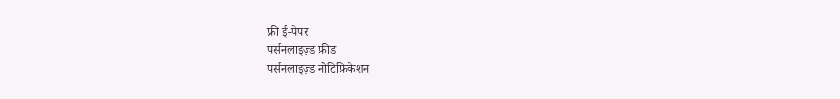फ्री ई-पेपर
पर्सनलाइज़्ड फ़ीड
पर्सनलाइज़्ड नोटिफ़िकेशन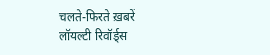चलते-फिरते ख़बरें
लॉयल्टी रिवॉर्ड्स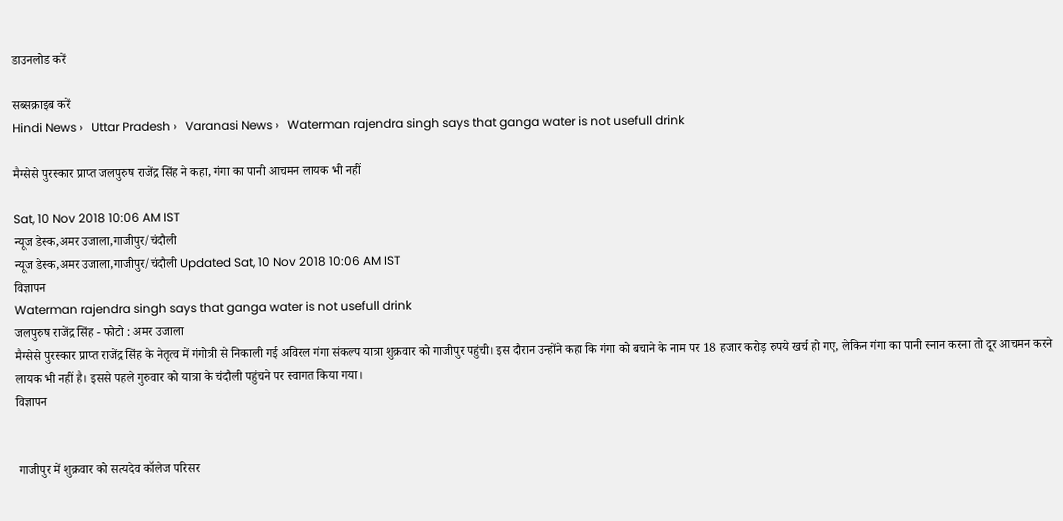डाउनलोड करें

सब्सक्राइब करें
Hindi News ›   Uttar Pradesh ›   Varanasi News ›   Waterman rajendra singh says that ganga water is not usefull drink

मैग्सेसे पुरस्कार प्राप्त जलपुरुष राजेंद्र सिंह ने कहा, गंगा का पानी आचमन लायक भी नहीं

Sat, 10 Nov 2018 10:06 AM IST
न्यूज डेस्क,अमर उजाला,गाजीपुर/चंदौली
न्यूज डेस्क,अमर उजाला,गाजीपुर/चंदौली Updated Sat, 10 Nov 2018 10:06 AM IST
विज्ञापन
Waterman rajendra singh says that ganga water is not usefull drink
जलपुरुष राजेंद्र सिंह - फोटो : अमर उजाला
मैग्सेसे पुरस्कार प्राप्त राजेंद्र सिंह के नेतृत्व में गंगोत्री से निकाली गई अविरल गंगा संकल्प यात्रा शुक्रवार को गाजीपुर पहुंची। इस दौरान उन्होंने कहा कि गंगा को बचाने के नाम पर 18 हजार करोड़ रुपये खर्च हो गए, लेकिन गंगा का पानी स्नान करना तो दूर आचमन करने लायक भी नहीं है। इससे पहले गुरुवार को यात्रा के चंदौली पहुंचने पर स्वागत किया गया।
विज्ञापन


 गाजीपुर में शुक्रवार को सत्यदेव कॉलेज परिसर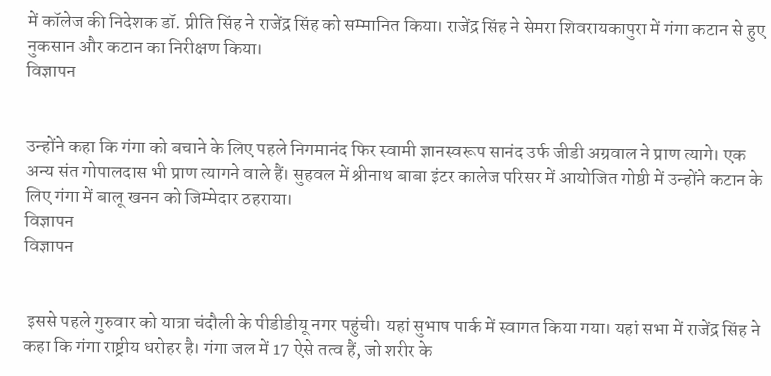में कॉलेज की निदेशक डॉ. प्रीति सिंह ने राजेंद्र सिंह को सम्मानित किया। राजेंद्र सिंह ने सेमरा शिवरायकापुरा में गंगा कटान से हुए नुकसान और कटान का निरीक्षण किया।
विज्ञापन


उन्होंने कहा कि गंगा को बचाने के लिए पहले निगमानंद फिर स्वामी ज्ञानस्वरूप सानंद उर्फ जीडी अग्रवाल ने प्राण त्यागे। एक अन्य संत गोपालदास भी प्राण त्यागने वाले हैं। सुहवल में श्रीनाथ बाबा इंटर कालेज परिसर में आयोजित गोष्ठी में उन्होंने कटान के लिए गंगा में बालू खनन को जिम्मेदार ठहराया।
विज्ञापन
विज्ञापन


 इससे पहले गुरुवार को यात्रा चंदौली के पीडीडीयू नगर पहुंची। यहां सुभाष पार्क में स्वागत किया गया। यहां सभा में राजेंद्र सिंह ने कहा कि गंगा राष्ट्रीय धरोहर है। गंगा जल में 17 ऐसे तत्व हैं, जो शरीर के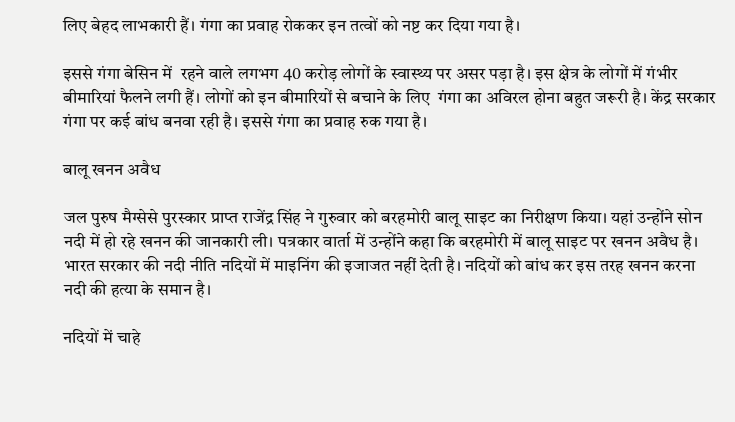लिए बेहद लाभकारी हैं। गंगा का प्रवाह रोककर इन तत्वों को नष्ट कर दिया गया है।

इससे गंगा बेसिन में  रहने वाले लगभग 40 करोड़ लोगों के स्वास्थ्य पर असर पड़ा है। इस क्षेत्र के लोगों में गंभीर बीमारियां फैलने लगी हैं। लोगों को इन बीमारियों से बचाने के लिए  गंगा का अविरल होना बहुत जरूरी है। केंद्र सरकार गंगा पर कई बांध बनवा रही है। इससे गंगा का प्रवाह रुक गया है।

बालू खनन अवैध

जल पुरुष मैग्सेसे पुरस्कार प्राप्त राजेंद्र सिंह ने गुरुवार को बरहमोरी बालू साइट का निरीक्षण किया। यहां उन्होंने सोन नदी में हो रहे खनन की जानकारी ली। पत्रकार वार्ता में उन्होंने कहा कि बरहमोरी में बालू साइट पर खनन अवैध है। भारत सरकार की नदी नीति नदियों में माइनिंग की इजाजत नहीं देती है। नदियों को बांध कर इस तरह खनन करना नदी की हत्या के समान है।

नदियों में चाहे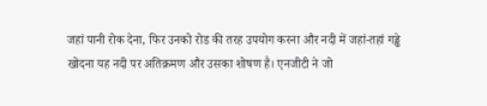जहां पानी रोक देना, फिर उनको रोड की तरह उपयोग करना और नदी में जहां-तहां गड्ढे खोदना यह नदी पर अतिक्रमण और उसका शोषण है। एनजीटी ने जो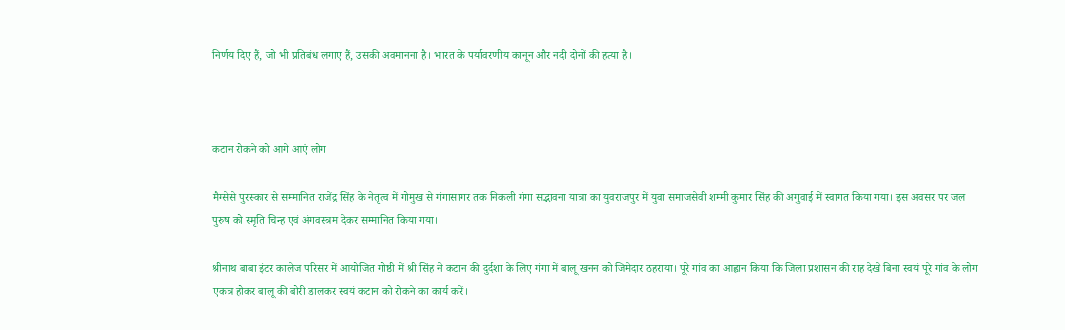निर्णय दिए हैं, जो भी प्रतिबंध लगाए हैं, उसकी अवमानना है। भारत के पर्यावरणीय कानून और नदी दोनों की हत्या है।



कटान रोकने को आगे आएं लोग

मैग्सेसे पुरस्कार से सम्मानित राजेंद्र सिंह के नेतृत्व में गोमुख से गंगासागर तक निकली गंगा सद्भावना यात्रा का युवराजपुर में युवा समाजसेवी शम्मी कुमार सिंह की अगुवाई में स्वागत किया गया। इस अवसर पर जल पुरुष को स्मृति चिन्ह एवं अंगवस्त्रम देकर सम्मानित किया गया।

श्रीनाथ बाबा इंटर कालेज परिसर में आयोजित गोष्ठी में श्री सिंह ने कटान की दुर्दशा के लिए गंगा में बालू खनन को जिमेदार ठहराया। पूरे गांव का आह्वान किया कि जिला प्रशासन की राह देखे बिना स्वयं पूरे गांव के लोग एकत्र होकर बालू की बोरी डालकर स्वयं कटान को रोकने का कार्य करें।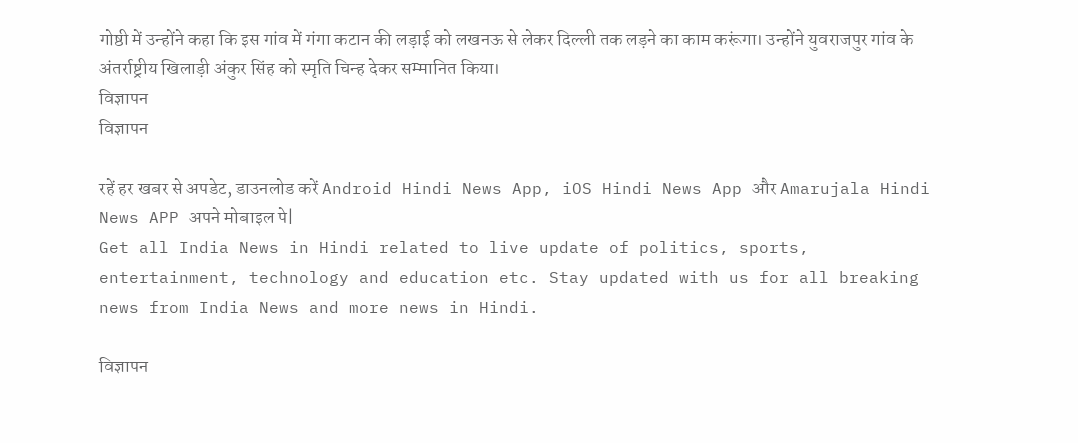गोष्ठी में उन्होंने कहा कि इस गांव में गंगा कटान की लड़ाई को लखनऊ से लेकर दिल्ली तक लड़ने का काम करूंगा। उन्होंने युवराजपुर गांव के अंतर्राष्ट्रीय खिलाड़ी अंकुर सिंह को स्मृति चिन्ह देकर सम्मानित किया।
विज्ञापन
विज्ञापन

रहें हर खबर से अपडेट, डाउनलोड करें Android Hindi News App, iOS Hindi News App और Amarujala Hindi News APP अपने मोबाइल पे|
Get all India News in Hindi related to live update of politics, sports, entertainment, technology and education etc. Stay updated with us for all breaking news from India News and more news in Hindi.

विज्ञापन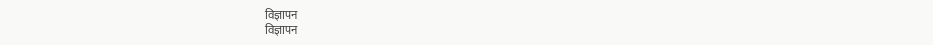विज्ञापन
विज्ञापन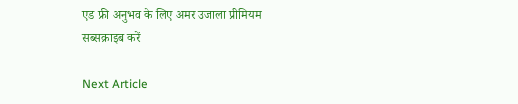एड फ्री अनुभव के लिए अमर उजाला प्रीमियम सब्सक्राइब करें

Next Article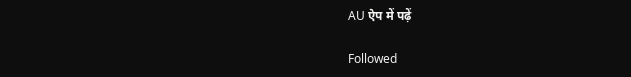AU ऐप में पढ़ें

Followed